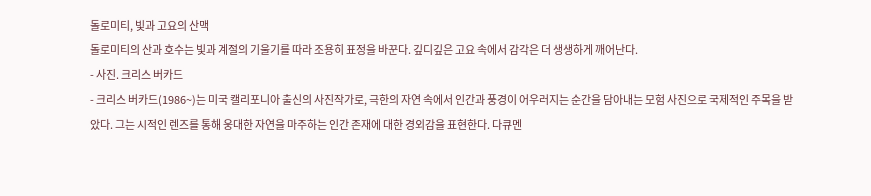돌로미티, 빛과 고요의 산맥
돌로미티의 산과 호수는 빛과 계절의 기울기를 따라 조용히 표정을 바꾼다. 깊디깊은 고요 속에서 감각은 더 생생하게 깨어난다.
- 사진. 크리스 버카드
- 크리스 버카드(1986~)는 미국 캘리포니아 출신의 사진작가로, 극한의 자연 속에서 인간과 풍경이 어우러지는 순간을 담아내는 모험 사진으로 국제적인 주목을 받았다. 그는 시적인 렌즈를 통해 웅대한 자연을 마주하는 인간 존재에 대한 경외감을 표현한다. 다큐멘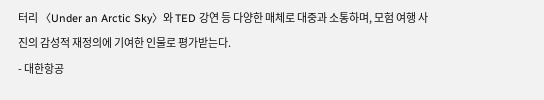터리 〈Under an Arctic Sky〉와 TED 강연 등 다양한 매체로 대중과 소통하며, 모험 여행 사진의 감성적 재정의에 기여한 인물로 평가받는다.
- 대한항공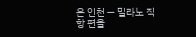은 인천 — 밀라노 직항 편을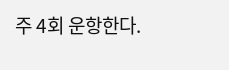주 4회 운항한다.